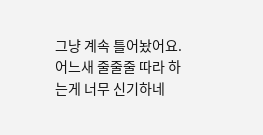그냥 계속 틀어놨어요.
어느새 줄줄줄 따라 하는게 너무 신기하네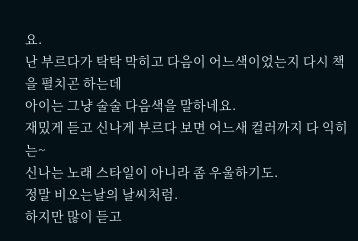요.
난 부르다가 탁탁 막히고 다음이 어느색이었는지 다시 책을 펼치곤 하는데
아이는 그냥 술술 다음색을 말하네요.
재밌게 듣고 신나게 부르다 보면 어느새 컬러까지 다 익히는~
신나는 노래 스타일이 아니라 좀 우울하기도.
정말 비오는날의 날씨처럼.
하지만 많이 듣고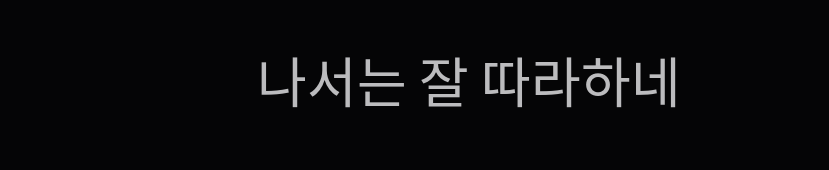나서는 잘 따라하네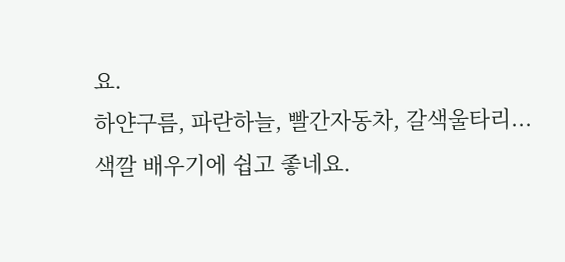요.
하얀구름, 파란하늘, 빨간자동차, 갈색울타리...
색깔 배우기에 쉽고 좋네요.